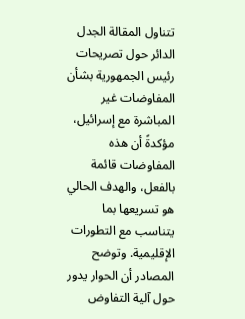تتناول المقالة الجدل الدائر حول تصريحات رئيس الجمهورية بشأن المفاوضات غير المباشرة مع إسرائيل، مؤكدةً أن هذه المفاوضات قائمة بالفعل، والهدف الحالي هو تسريعها بما يتناسب مع التطورات الإقليمية. وتوضح المصادر أن الحوار يدور حول آلية التفاوض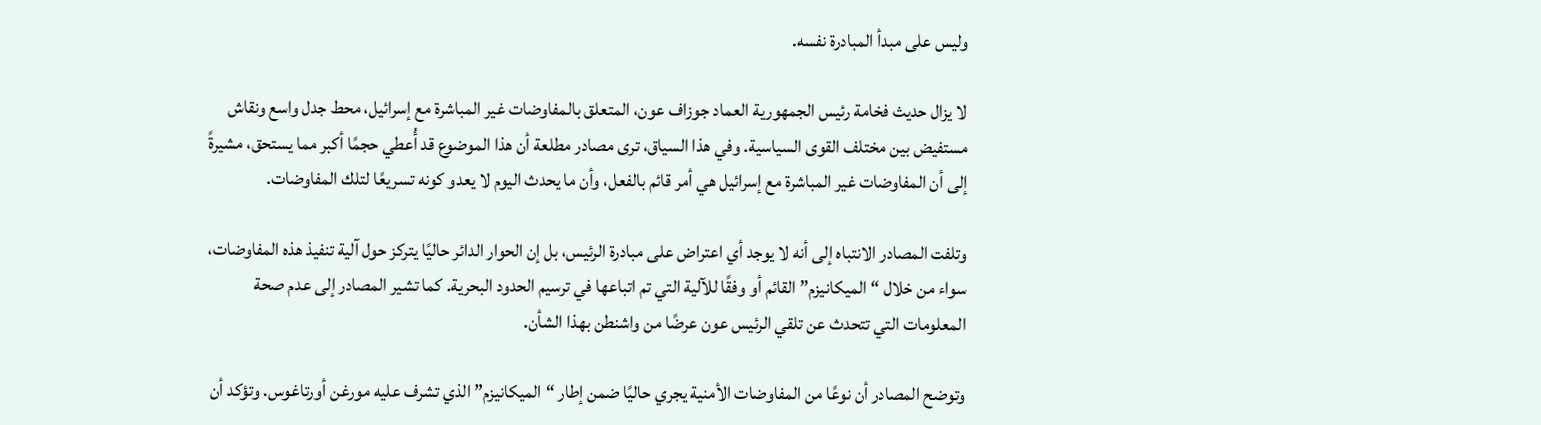وليس على مبدأ المبادرة نفسه.

لا يزال حديث فخامة رئيس الجمهورية العماد جوزاف عون، المتعلق بالمفاوضات غير المباشرة مع إسرائيل، محط جدل واسع ونقاش مستفيض بين مختلف القوى السياسية. وفي هذا السياق، ترى مصادر مطلعة أن هذا الموضوع قد أُعطي حجمًا أكبر مما يستحق، مشيرةً إلى أن المفاوضات غير المباشرة مع إسرائيل هي أمر قائم بالفعل، وأن ما يحدث اليوم لا يعدو كونه تسريعًا لتلك المفاوضات.

وتلفت المصادر الانتباه إلى أنه لا يوجد أي اعتراض على مبادرة الرئيس، بل إن الحوار الدائر حاليًا يتركز حول آلية تنفيذ هذه المفاوضات، سواء من خلال “الميكانيزم” القائم أو وفقًا للآلية التي تم اتباعها في ترسيم الحدود البحرية. كما تشير المصادر إلى عدم صحة المعلومات التي تتحدث عن تلقي الرئيس عون عرضًا من واشنطن بهذا الشأن.

وتوضح المصادر أن نوعًا من المفاوضات الأمنية يجري حاليًا ضمن إطار “الميكانيزم” الذي تشرف عليه مورغن أورتاغوس. وتؤكد أن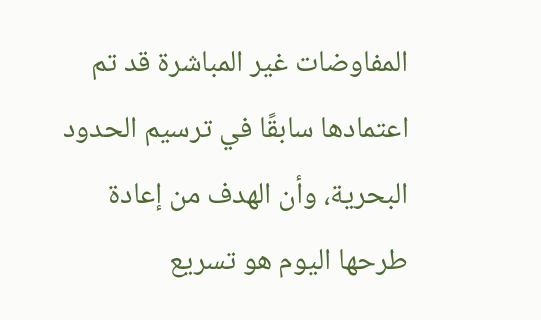المفاوضات غير المباشرة قد تم اعتمادها سابقًا في ترسيم الحدود البحرية، وأن الهدف من إعادة طرحها اليوم هو تسريع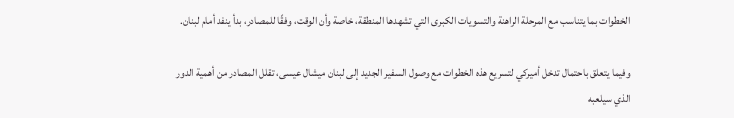الخطوات بما يتناسب مع المرحلة الراهنة والتسويات الكبرى التي تشهدها المنطقة، خاصة وأن الوقت، وفقًا للمصادر، بدأ ينفد أمام لبنان.

وفيما يتعلق باحتمال تدخل أميركي لتسريع هذه الخطوات مع وصول السفير الجديد إلى لبنان ميشال عيسى، تقلل المصادر من أهمية الدور الذي سيلعبه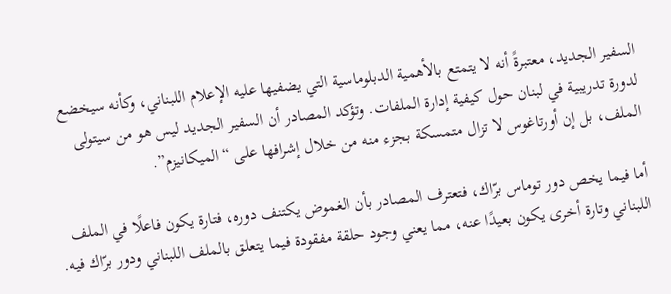السفير الجديد، معتبرةً أنه لا يتمتع بالأهمية الدبلوماسية التي يضفيها عليه الإعلام اللبناني، وكأنه سيخضع لدورة تدريبية في لبنان حول كيفية إدارة الملفات. وتؤكد المصادر أن السفير الجديد ليس هو من سيتولى الملف، بل إن أورتاغوس لا تزال متمسكة بجزء منه من خلال إشرافها على “الميكانيزم”.

أما فيما يخص دور توماس برّاك، فتعترف المصادر بأن الغموض يكتنف دوره، فتارة يكون فاعلًا في الملف اللبناني وتارة أخرى يكون بعيدًا عنه، مما يعني وجود حلقة مفقودة فيما يتعلق بالملف اللبناني ودور برّاك فيه.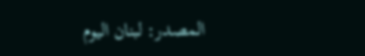المصدر: لبنان اليوم